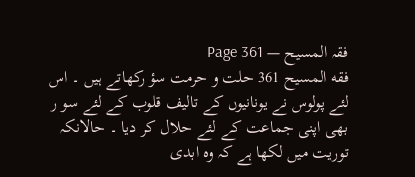فقہ المسیح — Page 361
فقه المسيح 361 حلت و حرمت سؤ رکھاتے ہیں ۔ اس لئے پولوس نے یونانیوں کے تالیف قلوب کے لئے سو ر بھی اپنی جماعت کے لئے حلال کر دیا ۔ حالانکہ توریت میں لکھا ہے کہ وہ ابدی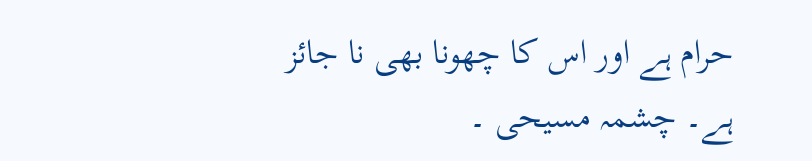حرام ہے اور اس کا چھونا بھی نا جائز ہے۔ چشمہ مسیحی ۔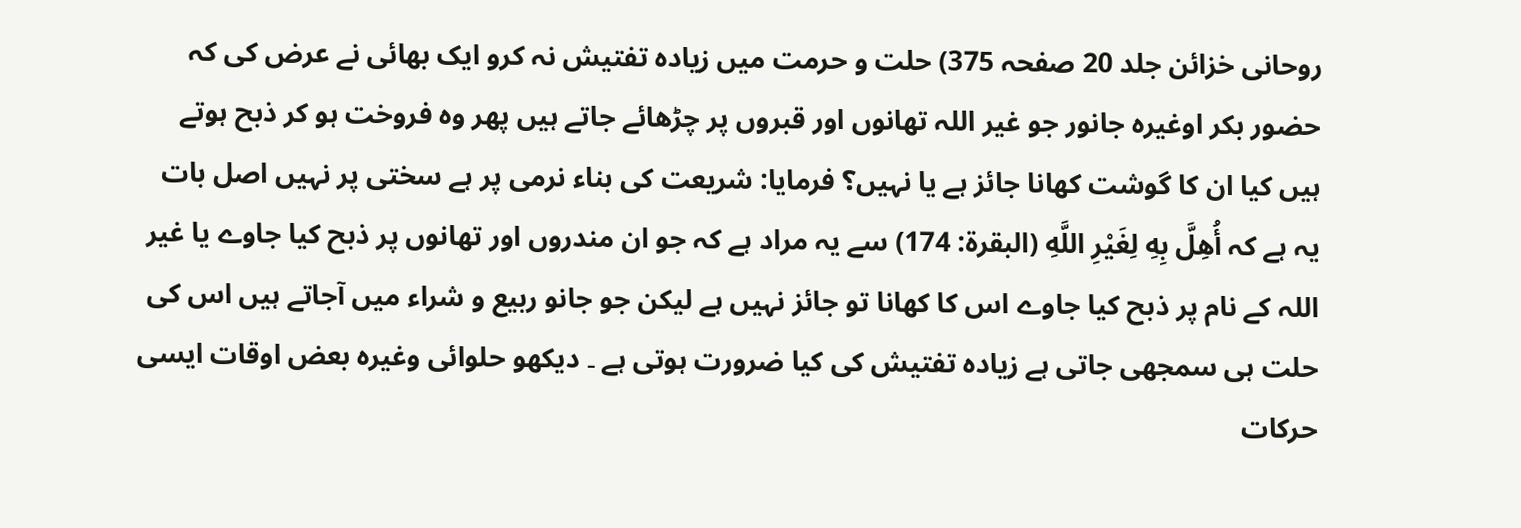روحانی خزائن جلد 20 صفحہ 375) حلت و حرمت میں زیادہ تفتیش نہ کرو ایک بھائی نے عرض کی کہ حضور بکر اوغیرہ جانور جو غیر اللہ تھانوں اور قبروں پر چڑھائے جاتے ہیں پھر وہ فروخت ہو کر ذبح ہوتے ہیں کیا ان کا گوشت کھانا جائز ہے یا نہیں؟ فرمایا: شریعت کی بناء نرمی پر ہے سختی پر نہیں اصل بات یہ ہے کہ أُهِلَّ بِهِ لِغَيْرِ اللَّهِ (البقرة: 174) سے یہ مراد ہے کہ جو ان مندروں اور تھانوں پر ذبح کیا جاوے یا غیر اللہ کے نام پر ذبح کیا جاوے اس کا کھانا تو جائز نہیں ہے لیکن جو جانو ربیع و شراء میں آجاتے ہیں اس کی حلت ہی سمجھی جاتی ہے زیادہ تفتیش کی کیا ضرورت ہوتی ہے ۔ دیکھو حلوائی وغیرہ بعض اوقات ایسی حرکات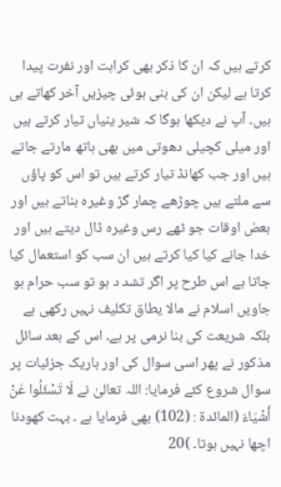کرتے ہیں کہ ان کا ذکر بھی کراہت اور نفرت پیدا کرتا ہے لیکن ان کی بنی ہوئی چیزیں آخر کھاتے ہی ہیں۔ آپ نے دیکھا ہوگا کہ شیر ینیاں تیار کرتے ہیں اور میلی کچیلی دھوتی میں بھی ہاتھ مارتے جاتے ہیں اور جب کھانڈ تیار کرتے ہیں تو اس کو پاؤں سے ملتے ہیں چوڑھے چمار گڑ وغیرہ بناتے ہیں اور بعض اوقات جو ٹھے رس وغیرہ ڈال دیتے ہیں اور خدا جانے کیا کیا کرتے ہیں ان سب کو استعمال کیا جاتا ہے اس طرح پر اگر تشد د ہو تو سب حرام ہو جاویں اسلام نے مالا يطاق تکلیف نہیں رکھی ہے بلکہ شریعت کی بنا نرمی پر ہے۔ اس کے بعد سائل مذکور نے پھر اسی سوال کی اور باریک جزئیات پر سوال شروع کئے فرمایا: اللہ تعالیٰ نے لَا تَسْئَلُوا عَنْ أَشْيَاءَ (المائدة : (102) بھی فرمایا ہے ۔ بہت کھودنا اچھا نہیں ہوتا۔ )20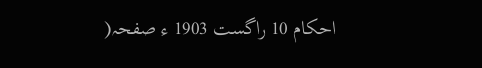احکام 10 راگست 1903 ء صفحہ(